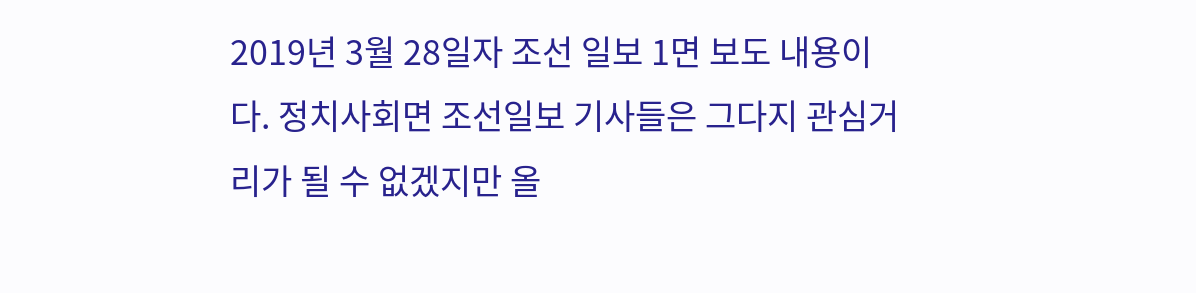2019년 3월 28일자 조선 일보 1면 보도 내용이다. 정치사회면 조선일보 기사들은 그다지 관심거리가 될 수 없겠지만 올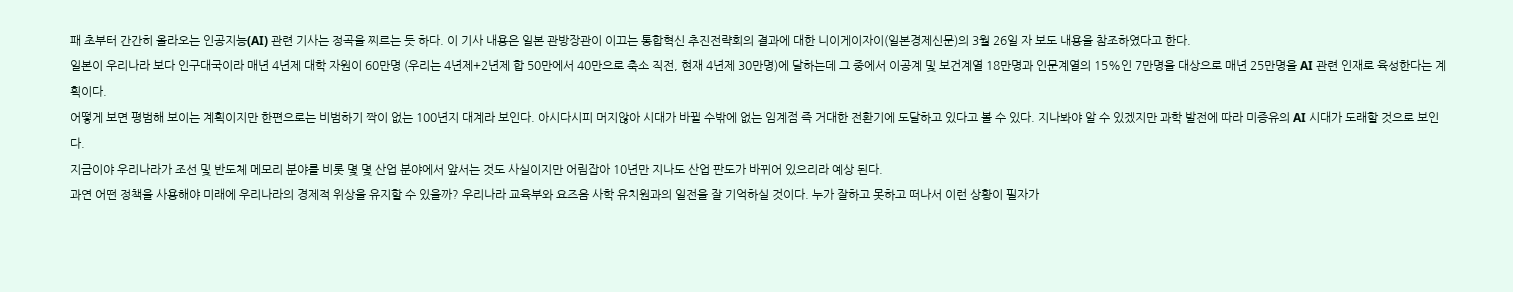패 초부터 간간히 올라오는 인공지능(AI) 관련 기사는 정곡을 찌르는 듯 하다. 이 기사 내용은 일본 관방장관이 이끄는 통합혁신 추진전략회의 결과에 대한 니이게이자이(일본경제신문)의 3월 26일 자 보도 내용을 참조하였다고 한다.
일본이 우리나라 보다 인구대국이라 매년 4년제 대학 자원이 60만명 (우리는 4년제+2년제 합 50만에서 40만으로 축소 직전, 현재 4년제 30만명)에 달하는데 그 중에서 이공계 및 보건계열 18만명과 인문계열의 15%인 7만명을 대상으로 매년 25만명을 AI 관련 인재로 육성한다는 계획이다.
어떻게 보면 평범해 보이는 계획이지만 한편으로는 비범하기 짝이 없는 100년지 대계라 보인다. 아시다시피 머지않아 시대가 바뀔 수밖에 없는 임계점 즉 거대한 전환기에 도달하고 있다고 볼 수 있다. 지나봐야 알 수 있겠지만 과학 발전에 따라 미증유의 AI 시대가 도래할 것으로 보인다.
지금이야 우리나라가 조선 및 반도체 메모리 분야를 비롯 몇 몇 산업 분야에서 앞서는 것도 사실이지만 어림잡아 10년만 지나도 산업 판도가 바뀌어 있으리라 예상 된다.
과연 어떤 정책을 사용해야 미래에 우리나라의 경제적 위상을 유지할 수 있을까? 우리나라 교육부와 요즈음 사학 유치원과의 일전을 잘 기억하실 것이다. 누가 잘하고 못하고 떠나서 이런 상황이 필자가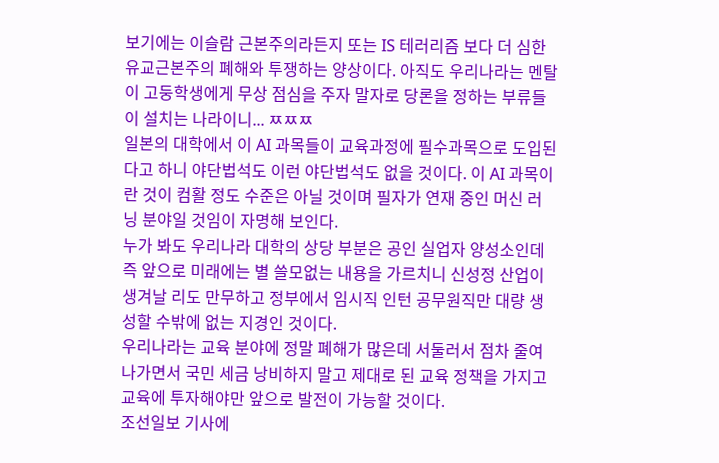보기에는 이슬람 근본주의라든지 또는 IS 테러리즘 보다 더 심한 유교근본주의 폐해와 투쟁하는 양상이다. 아직도 우리나라는 멘탈이 고둥학생에게 무상 점심을 주자 말자로 당론을 정하는 부류들이 설치는 나라이니... ㅉㅉㅉ
일본의 대학에서 이 AI 과목들이 교육과정에 필수과목으로 도입된다고 하니 야단법석도 이런 야단법석도 없을 것이다. 이 AI 과목이란 것이 컴활 정도 수준은 아닐 것이며 필자가 연재 중인 머신 러닝 분야일 것임이 자명해 보인다.
누가 봐도 우리나라 대학의 상당 부분은 공인 실업자 양성소인데 즉 앞으로 미래에는 별 쓸모없는 내용을 가르치니 신성정 산업이 생겨날 리도 만무하고 정부에서 임시직 인턴 공무원직만 대량 생성할 수밖에 없는 지경인 것이다.
우리나라는 교육 분야에 정말 폐해가 많은데 서둘러서 점차 줄여나가면서 국민 세금 낭비하지 말고 제대로 된 교육 정책을 가지고 교육에 투자해야만 앞으로 발전이 가능할 것이다.
조선일보 기사에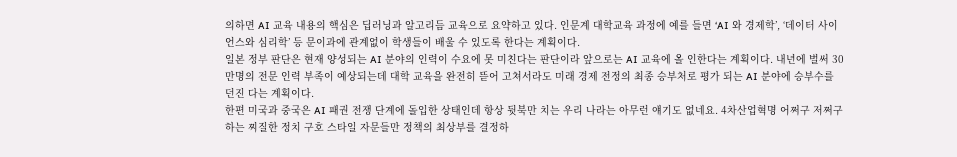의하면 AI 교육 내용의 핵심은 딥러닝과 알고리듬 교육으로 요약하고 있다. 인문계 대학교육 과정에 예를 들면 ‘AI 와 경제학’, ‘데이터 사이언스와 심리학’ 등 문이과에 관계없이 학생들이 배울 수 있도록 한다는 계획이다.
일본 정부 판단은 현재 양성되는 AI 분야의 인력이 수요에 못 미친다는 판단이라 앞으로는 AI 교육에 올 인한다는 계획이다. 내년에 벌써 30만명의 전문 인력 부족이 예상되는데 대학 교육을 완전히 뜯어 고쳐서라도 미래 경제 전정의 최종 승부처로 평가 되는 AI 분야에 승부수를 던진 다는 계획이다.
한편 미국과 중국은 AI 패권 전쟁 단계에 돌입한 상태인데 항상 뒷북만 치는 우리 나라는 아무런 얘기도 없네요. 4차산업혁명 어쩌구 저쩌구하는 찌질한 정치 구호 스타일 자문들만 정책의 최상부를 결정하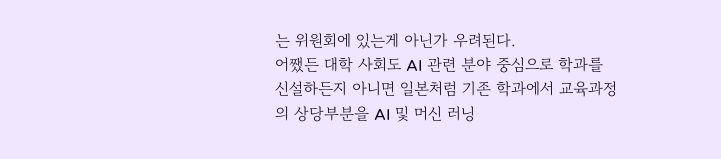는 위원회에 있는게 아닌가 우려된다.
어쨌든 대학 사회도 AI 관련 분야 중심으로 학과를 신설하든지 아니면 일본처럼 기존 학과에서 교육과정의 상당부분을 AI 및 머신 러닝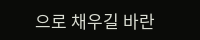으로 채우길 바란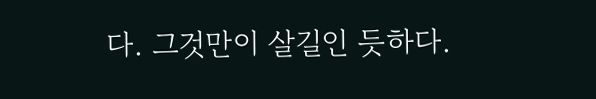다. 그것만이 살길인 듯하다.